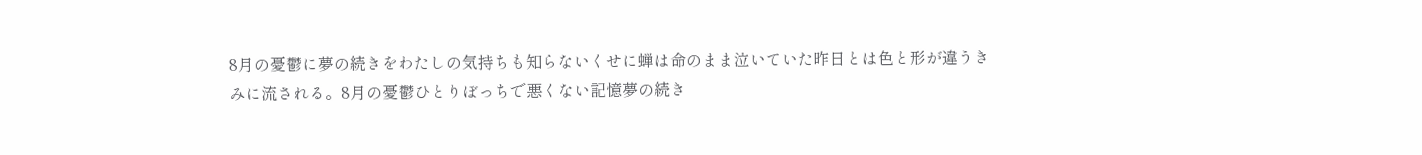8月の憂鬱に夢の続きをわたしの気持ちも知らないくせに蝉は命のまま泣いていた昨日とは色と形が違うきみに流される。8月の憂鬱ひとりぼっちで悪くない記憶夢の続き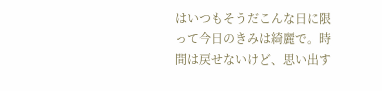はいつもそうだこんな日に限って今日のきみは綺麗で。時間は戻せないけど、思い出す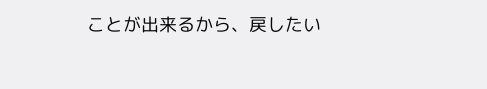ことが出来るから、戻したい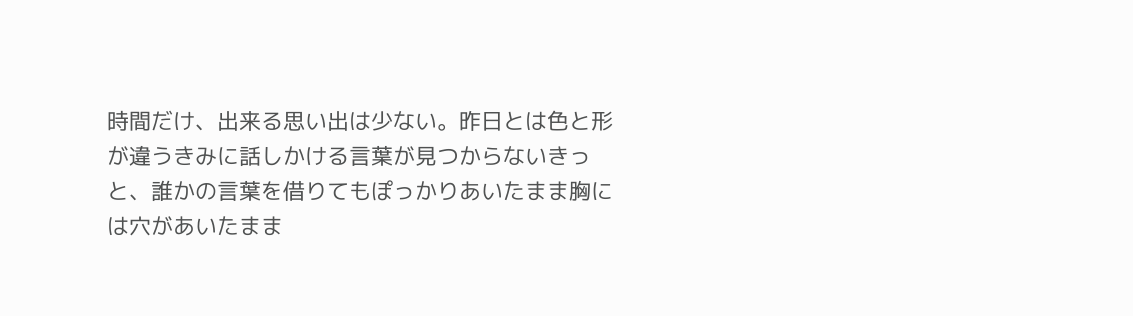時間だけ、出来る思い出は少ない。昨日とは色と形が違うきみに話しかける言葉が見つからないきっと、誰かの言葉を借りてもぽっかりあいたまま胸には穴があいたまま